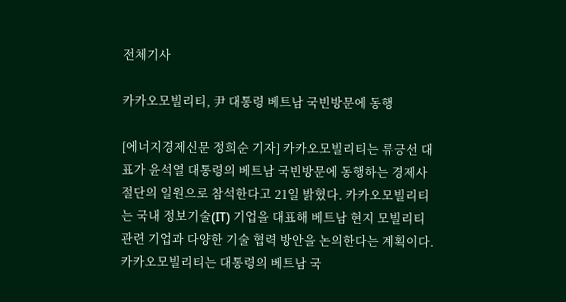전체기사

카카오모빌리티, 尹 대통령 베트남 국빈방문에 동행

[에너지경제신문 정희순 기자] 카카오모빌리티는 류긍선 대표가 윤석열 대통령의 베트남 국빈방문에 동행하는 경제사절단의 일원으로 참석한다고 21일 밝혔다. 카카오모빌리티는 국내 정보기술(IT) 기업을 대표해 베트남 현지 모빌리티 관련 기업과 다양한 기술 협력 방안을 논의한다는 계획이다. 카카오모빌리티는 대통령의 베트남 국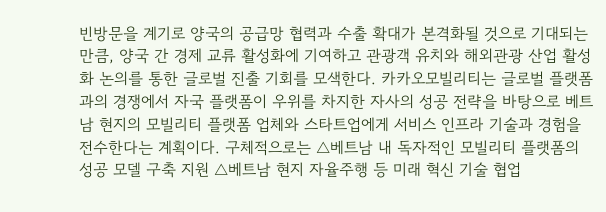빈방문을 계기로 양국의 공급망 협력과 수출 확대가 본격화될 것으로 기대되는 만큼, 양국 간 경제 교류 활성화에 기여하고 관광객 유치와 해외관광 산업 활성화 논의를 통한 글로벌 진출 기회를 모색한다. 카카오모빌리티는 글로벌 플랫폼과의 경쟁에서 자국 플랫폼이 우위를 차지한 자사의 성공 전략을 바탕으로 베트남 현지의 모빌리티 플랫폼 업체와 스타트업에게 서비스 인프라 기술과 경험을 전수한다는 계획이다. 구체적으로는 △베트남 내 독자적인 모빌리티 플랫폼의 성공 모델 구축 지원 △베트남 현지 자율주행 등 미래 혁신 기술 협업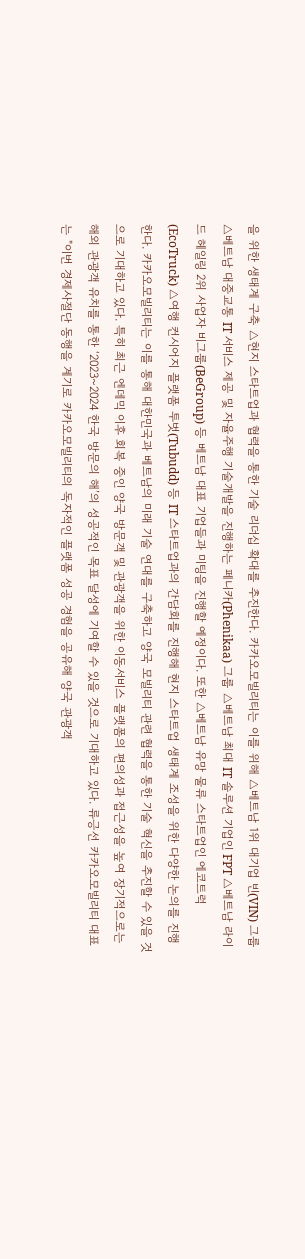을 위한 생태계 구축 △현지 스타트업과 협력을 통한 기술 리더십 확대를 추진한다. 카카오모빌리티는 이를 위해 △베트남 1위 대기업 빈(VIN) 그룹 △베트남 대중교통 IT 서비스 제공 및 자율주행 기술개발을 진행하는 페니카(Phenikaa) 그룹 △베트남 최대 IT 솔루션 기업인 FPT △베트남 라이드 헤일링 2위 사업자 비그룹(BeGroup) 등 베트남 대표 기업들과 미팅을 진행할 예정이다. 또한 △베트남 유망 물류 스타트업인 에코트럭(EcoTruck) △여행 컨시어지 플랫폼 투벗(Tubudd) 등 IT 스타트업과의 간담회를 진행해 현지 스타트업 생태계 조성을 위한 다양한 논의를 진행한다. 카카오모빌리티는 이를 통해 대한민국과 베트남의 미래 기술 연대를 구축하고 양국 모빌리티 관련 협력을 통한 기술 혁신을 추진할 수 있을 것으로 기대하고 있다. 특히 최근 엔데믹 이후 회복 중인 양국 방문객 및 관광객을 위한 이동서비스 플랫폼의 편의성과 접근성을 높여 장기적으로는 해외 관광객 유치를 통한 ‘2023~2024 한국 방문의 해’의 성공적인 목표 달성에 기여할 수 있을 것으로 기대하고 있다. 류긍선 카카오모빌리티 대표는 "이번 경제사절단 동행을 계기로 카카오모빌리티의 독자적인 플랫폼 성공 경험을 공유해 양국 관광객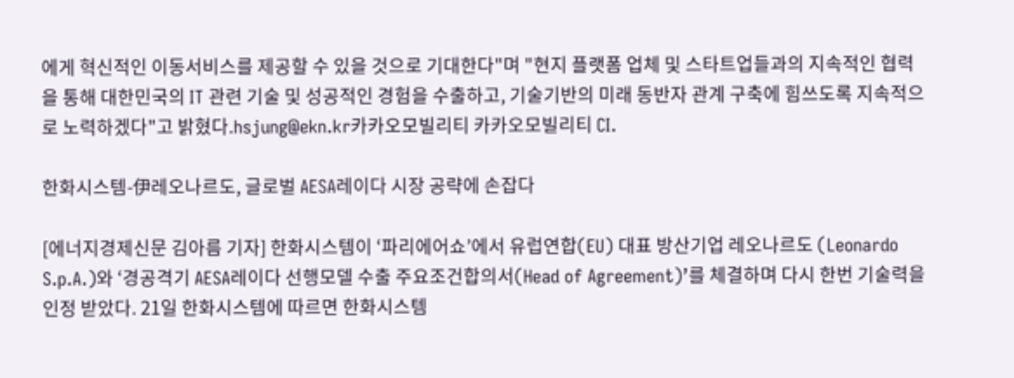에게 혁신적인 이동서비스를 제공할 수 있을 것으로 기대한다"며 "현지 플랫폼 업체 및 스타트업들과의 지속적인 협력을 통해 대한민국의 IT 관련 기술 및 성공적인 경험을 수출하고, 기술기반의 미래 동반자 관계 구축에 힘쓰도록 지속적으로 노력하겠다"고 밝혔다.hsjung@ekn.kr카카오모빌리티 카카오모빌리티 CI.

한화시스템-伊레오나르도, 글로벌 AESA레이다 시장 공략에 손잡다

[에너지경제신문 김아름 기자] 한화시스템이 ‘파리에어쇼’에서 유럽연합(EU) 대표 방산기업 레오나르도 (Leonardo S.p.A.)와 ‘경공격기 AESA레이다 선행모델 수출 주요조건합의서(Head of Agreement)’를 체결하며 다시 한번 기술력을 인정 받았다. 21일 한화시스템에 따르면 한화시스템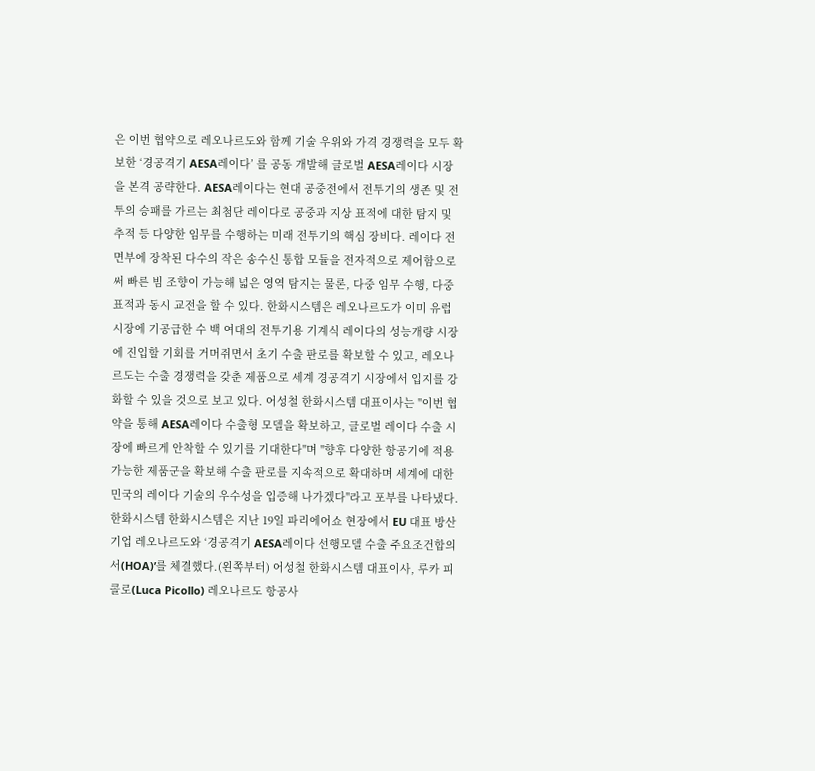은 이번 협약으로 레오나르도와 함께 기술 우위와 가격 경쟁력을 모두 확보한 ‘경공격기 AESA레이다’ 를 공동 개발해 글로벌 AESA레이다 시장을 본격 공략한다. AESA레이다는 현대 공중전에서 전투기의 생존 및 전투의 승패를 가르는 최첨단 레이다로 공중과 지상 표적에 대한 탐지 및 추적 등 다양한 임무를 수행하는 미래 전투기의 핵심 장비다. 레이다 전면부에 장착된 다수의 작은 송수신 통합 모듈을 전자적으로 제어함으로써 빠른 빔 조향이 가능해 넓은 영역 탐지는 물론, 다중 임무 수행, 다중 표적과 동시 교전을 할 수 있다. 한화시스템은 레오나르도가 이미 유럽 시장에 기공급한 수 백 여대의 전투기용 기계식 레이다의 성능개량 시장에 진입할 기회를 거머쥐면서 초기 수출 판로를 확보할 수 있고, 레오나르도는 수출 경쟁력을 갖춘 제품으로 세계 경공격기 시장에서 입지를 강화할 수 있을 것으로 보고 있다. 어성철 한화시스템 대표이사는 "이번 협약을 통해 AESA레이다 수출형 모델을 확보하고, 글로벌 레이다 수출 시장에 빠르게 안착할 수 있기를 기대한다"며 "향후 다양한 항공기에 적용 가능한 제품군을 확보해 수출 판로를 지속적으로 확대하며 세계에 대한민국의 레이다 기술의 우수성을 입증해 나가겠다"라고 포부를 나타냈다.한화시스템 한화시스템은 지난 19일 파리에어쇼 현장에서 EU 대표 방산기업 레오나르도와 ‘경공격기 AESA레이다 선행모델 수출 주요조건합의서(HOA)’를 체결했다.(왼쪽부터) 어성철 한화시스템 대표이사, 루카 피콜로(Luca Picollo) 레오나르도 항공사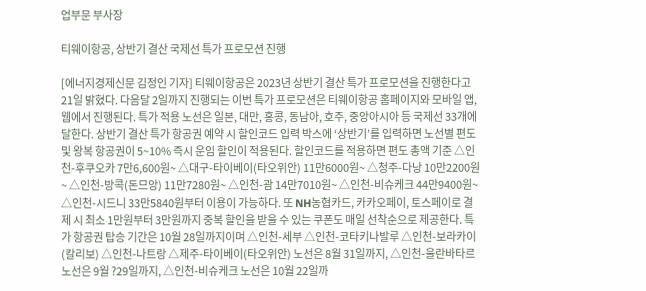업부문 부사장

티웨이항공, 상반기 결산 국제선 특가 프로모션 진행

[에너지경제신문 김정인 기자] 티웨이항공은 2023년 상반기 결산 특가 프로모션을 진행한다고 21일 밝혔다. 다음달 2일까지 진행되는 이번 특가 프로모션은 티웨이항공 홈페이지와 모바일 앱, 웹에서 진행된다. 특가 적용 노선은 일본, 대만, 홍콩, 동남아, 호주, 중앙아시아 등 국제선 33개에 달한다. 상반기 결산 특가 항공권 예약 시 할인코드 입력 박스에 ‘상반기’를 입력하면 노선별 편도 및 왕복 항공권이 5~10% 즉시 운임 할인이 적용된다. 할인코드를 적용하면 편도 총액 기준 △인천-후쿠오카 7만6,600원~ △대구-타이베이(타오위안) 11만6000원~ △청주-다낭 10만2200원~ △인천-방콕(돈므앙) 11만7280원~ △인천-괌 14만7010원~ △인천-비슈케크 44만9400원~ △인천-시드니 33만5840원부터 이용이 가능하다. 또 NH농협카드, 카카오페이, 토스페이로 결제 시 최소 1만원부터 3만원까지 중복 할인을 받을 수 있는 쿠폰도 매일 선착순으로 제공한다. 특가 항공권 탑승 기간은 10월 28일까지이며 △인천-세부 △인천-코타키나발루 △인천-보라카이(칼리보) △인천-나트랑 △제주-타이베이(타오위안) 노선은 8월 31일까지, △인천-울란바타르 노선은 9월 ?29일까지, △인천-비슈케크 노선은 10월 22일까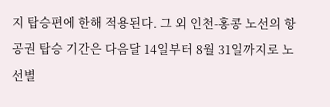지 탑승편에 한해 적용된다. 그 외 인천-홍콩 노선의 항공권 탑승 기간은 다음달 14일부터 8월 31일까지로 노선별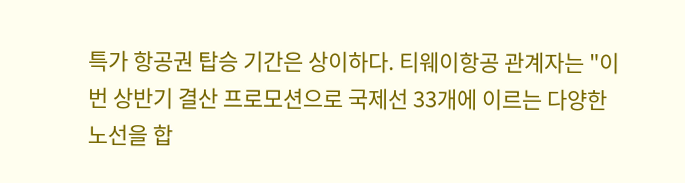특가 항공권 탑승 기간은 상이하다. 티웨이항공 관계자는 "이번 상반기 결산 프로모션으로 국제선 33개에 이르는 다양한 노선을 합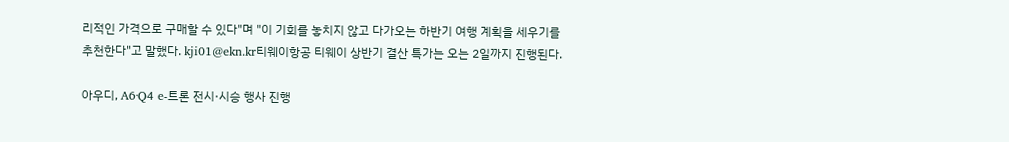리적인 가격으로 구매할 수 있다"며 "이 기회를 놓치지 않고 다가오는 하반기 여행 계획을 세우기를 추천한다"고 말했다. kji01@ekn.kr티웨이항공 티웨이 상반기 결산 특가는 오는 2일까지 진행된다.

아우디, A6·Q4 e-트론 전시·시승 행사 진행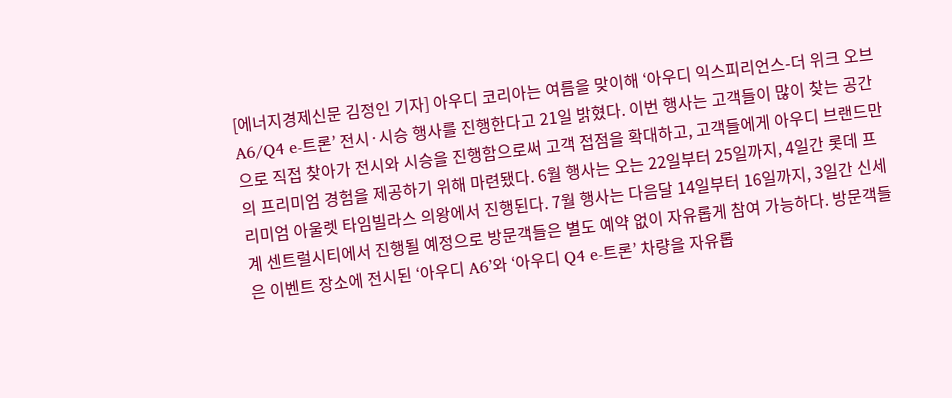[에너지경제신문 김정인 기자] 아우디 코리아는 여름을 맞이해 ‘아우디 익스피리언스-더 위크 오브 A6/Q4 e-트론’ 전시·시승 행사를 진행한다고 21일 밝혔다. 이번 행사는 고객들이 많이 찾는 공간으로 직접 찾아가 전시와 시승을 진행함으로써 고객 접점을 확대하고, 고객들에게 아우디 브랜드만의 프리미엄 경험을 제공하기 위해 마련됐다. 6월 행사는 오는 22일부터 25일까지, 4일간 롯데 프리미엄 아울렛 타임빌라스 의왕에서 진행된다. 7월 행사는 다음달 14일부터 16일까지, 3일간 신세계 센트럴시티에서 진행될 예정으로 방문객들은 별도 예약 없이 자유롭게 참여 가능하다. 방문객들은 이벤트 장소에 전시된 ‘아우디 A6’와 ‘아우디 Q4 e-트론’ 차량을 자유롭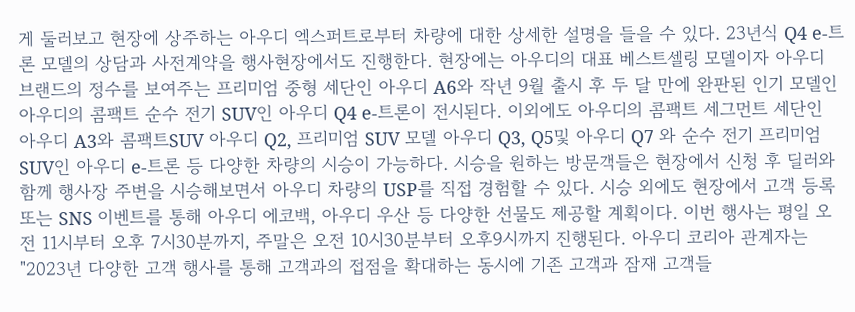게 둘러보고 현장에 상주하는 아우디 엑스퍼트로부터 차량에 대한 상세한 설명을 들을 수 있다. 23년식 Q4 e-트론 모델의 상담과 사전계약을 행사현장에서도 진행한다. 현장에는 아우디의 대표 베스트셀링 모델이자 아우디 브랜드의 정수를 보여주는 프리미엄 중형 세단인 아우디 A6와 작년 9월 출시 후 두 달 만에 완판된 인기 모델인 아우디의 콤팩트 순수 전기 SUV인 아우디 Q4 e-트론이 전시된다. 이외에도 아우디의 콤팩트 세그먼트 세단인 아우디 A3와 콤팩트SUV 아우디 Q2, 프리미엄 SUV 모델 아우디 Q3, Q5및 아우디 Q7 와 순수 전기 프리미엄 SUV인 아우디 e-트론 등 다양한 차량의 시승이 가능하다. 시승을 원하는 방문객들은 현장에서 신청 후 딜러와 함께 행사장 주변을 시승해보면서 아우디 차량의 USP를 직접 경험할 수 있다. 시승 외에도 현장에서 고객 등록 또는 SNS 이벤트를 통해 아우디 에코백, 아우디 우산 등 다양한 선물도 제공할 계획이다. 이번 행사는 평일 오전 11시부터 오후 7시30분까지, 주말은 오전 10시30분부터 오후9시까지 진행된다. 아우디 코리아 관계자는 "2023년 다양한 고객 행사를 통해 고객과의 접점을 확대하는 동시에 기존 고객과 잠재 고객들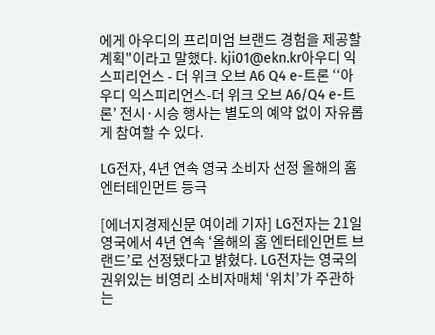에게 아우디의 프리미엄 브랜드 경험을 제공할 계획"이라고 말했다. kji01@ekn.kr아우디 익스피리언스 - 더 위크 오브 A6 Q4 e-트론 ‘‘아우디 익스피리언스-더 위크 오브 A6/Q4 e-트론’ 전시·시승 행사는 별도의 예약 없이 자유롭게 참여할 수 있다.

LG전자, 4년 연속 영국 소비자 선정 올해의 홈 엔터테인먼트 등극

[에너지경제신문 여이레 기자] LG전자는 21일 영국에서 4년 연속 ‘올해의 홈 엔터테인먼트 브랜드’로 선정됐다고 밝혔다. LG전자는 영국의 권위있는 비영리 소비자매체 ‘위치’가 주관하는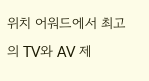위치 어워드에서 최고의 TV와 AV 제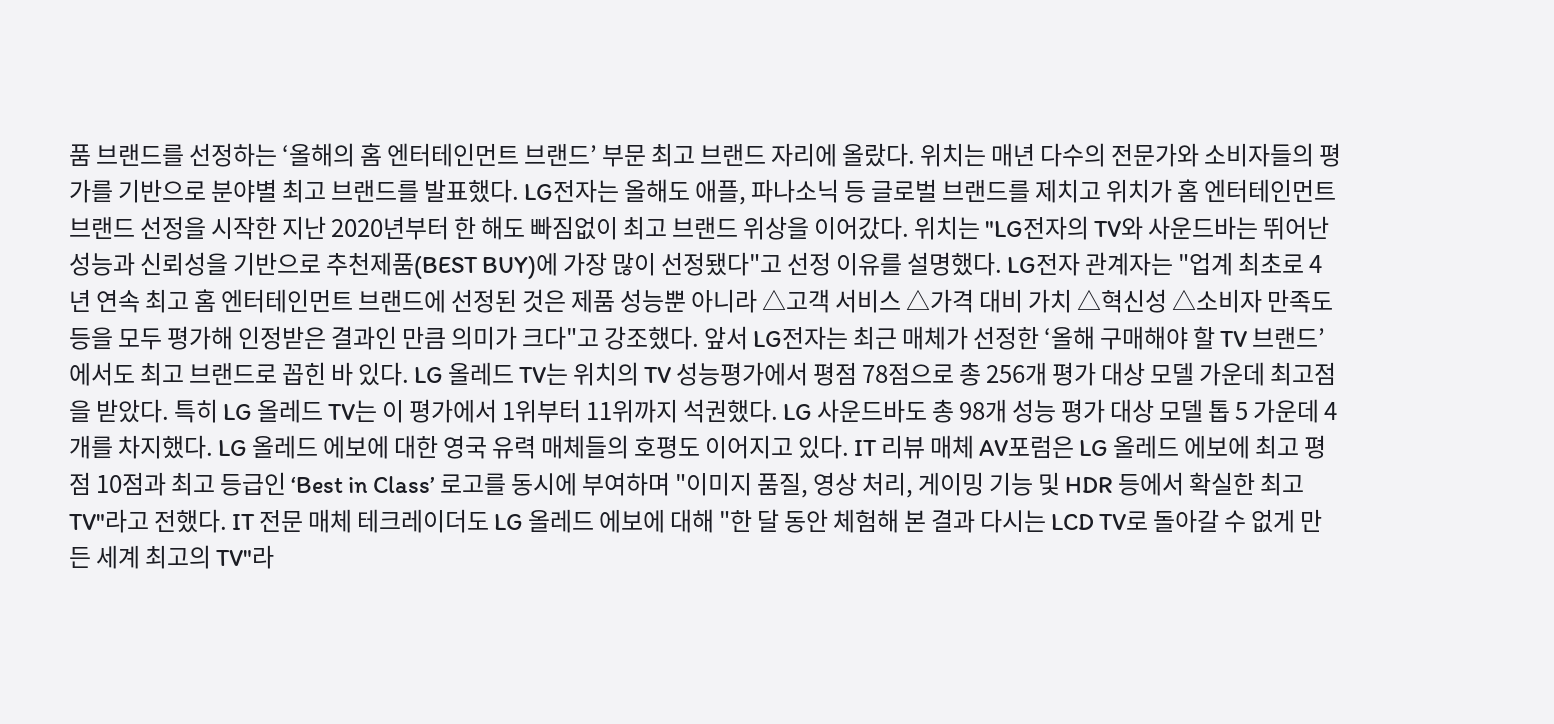품 브랜드를 선정하는 ‘올해의 홈 엔터테인먼트 브랜드’ 부문 최고 브랜드 자리에 올랐다. 위치는 매년 다수의 전문가와 소비자들의 평가를 기반으로 분야별 최고 브랜드를 발표했다. LG전자는 올해도 애플, 파나소닉 등 글로벌 브랜드를 제치고 위치가 홈 엔터테인먼트 브랜드 선정을 시작한 지난 2020년부터 한 해도 빠짐없이 최고 브랜드 위상을 이어갔다. 위치는 "LG전자의 TV와 사운드바는 뛰어난 성능과 신뢰성을 기반으로 추천제품(BEST BUY)에 가장 많이 선정됐다"고 선정 이유를 설명했다. LG전자 관계자는 "업계 최초로 4년 연속 최고 홈 엔터테인먼트 브랜드에 선정된 것은 제품 성능뿐 아니라 △고객 서비스 △가격 대비 가치 △혁신성 △소비자 만족도 등을 모두 평가해 인정받은 결과인 만큼 의미가 크다"고 강조했다. 앞서 LG전자는 최근 매체가 선정한 ‘올해 구매해야 할 TV 브랜드’에서도 최고 브랜드로 꼽힌 바 있다. LG 올레드 TV는 위치의 TV 성능평가에서 평점 78점으로 총 256개 평가 대상 모델 가운데 최고점을 받았다. 특히 LG 올레드 TV는 이 평가에서 1위부터 11위까지 석권했다. LG 사운드바도 총 98개 성능 평가 대상 모델 톱 5 가운데 4개를 차지했다. LG 올레드 에보에 대한 영국 유력 매체들의 호평도 이어지고 있다. IT 리뷰 매체 AV포럼은 LG 올레드 에보에 최고 평점 10점과 최고 등급인 ‘Best in Class’ 로고를 동시에 부여하며 "이미지 품질, 영상 처리, 게이밍 기능 및 HDR 등에서 확실한 최고 TV"라고 전했다. IT 전문 매체 테크레이더도 LG 올레드 에보에 대해 "한 달 동안 체험해 본 결과 다시는 LCD TV로 돌아갈 수 없게 만든 세계 최고의 TV"라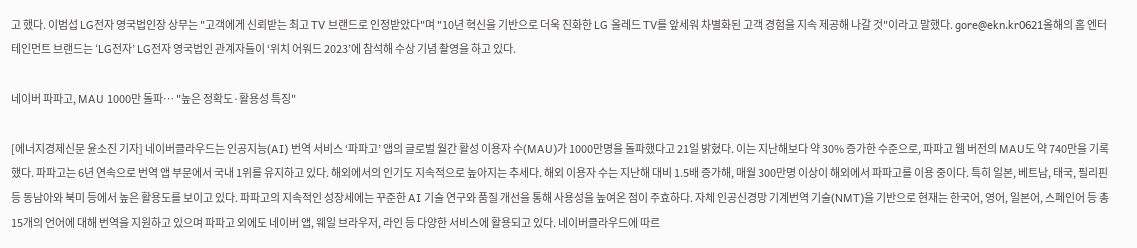고 했다. 이범섭 LG전자 영국법인장 상무는 "고객에게 신뢰받는 최고 TV 브랜드로 인정받았다"며 "10년 혁신을 기반으로 더욱 진화한 LG 올레드 TV를 앞세워 차별화된 고객 경험을 지속 제공해 나갈 것"이라고 말했다. gore@ekn.kr0621올해의 홈 엔터테인먼트 브랜드는 ‘LG전자’ LG전자 영국법인 관계자들이 ‘위치 어워드 2023’에 참석해 수상 기념 촬영을 하고 있다.

네이버 파파고, MAU 1000만 돌파… "높은 정확도·활용성 특징"

[에너지경제신문 윤소진 기자] 네이버클라우드는 인공지능(AI) 번역 서비스 ‘파파고’ 앱의 글로벌 월간 활성 이용자 수(MAU)가 1000만명을 돌파했다고 21일 밝혔다. 이는 지난해보다 약 30% 증가한 수준으로, 파파고 웹 버전의 MAU도 약 740만을 기록했다. 파파고는 6년 연속으로 번역 앱 부문에서 국내 1위를 유지하고 있다. 해외에서의 인기도 지속적으로 높아지는 추세다. 해외 이용자 수는 지난해 대비 1.5배 증가해, 매월 300만명 이상이 해외에서 파파고를 이용 중이다. 특히 일본, 베트남, 태국, 필리핀 등 동남아와 북미 등에서 높은 활용도를 보이고 있다. 파파고의 지속적인 성장세에는 꾸준한 AI 기술 연구와 품질 개선을 통해 사용성을 높여온 점이 주효하다. 자체 인공신경망 기계번역 기술(NMT)을 기반으로 현재는 한국어, 영어, 일본어, 스페인어 등 총 15개의 언어에 대해 번역을 지원하고 있으며 파파고 외에도 네이버 앱, 웨일 브라우저, 라인 등 다양한 서비스에 활용되고 있다. 네이버클라우드에 따르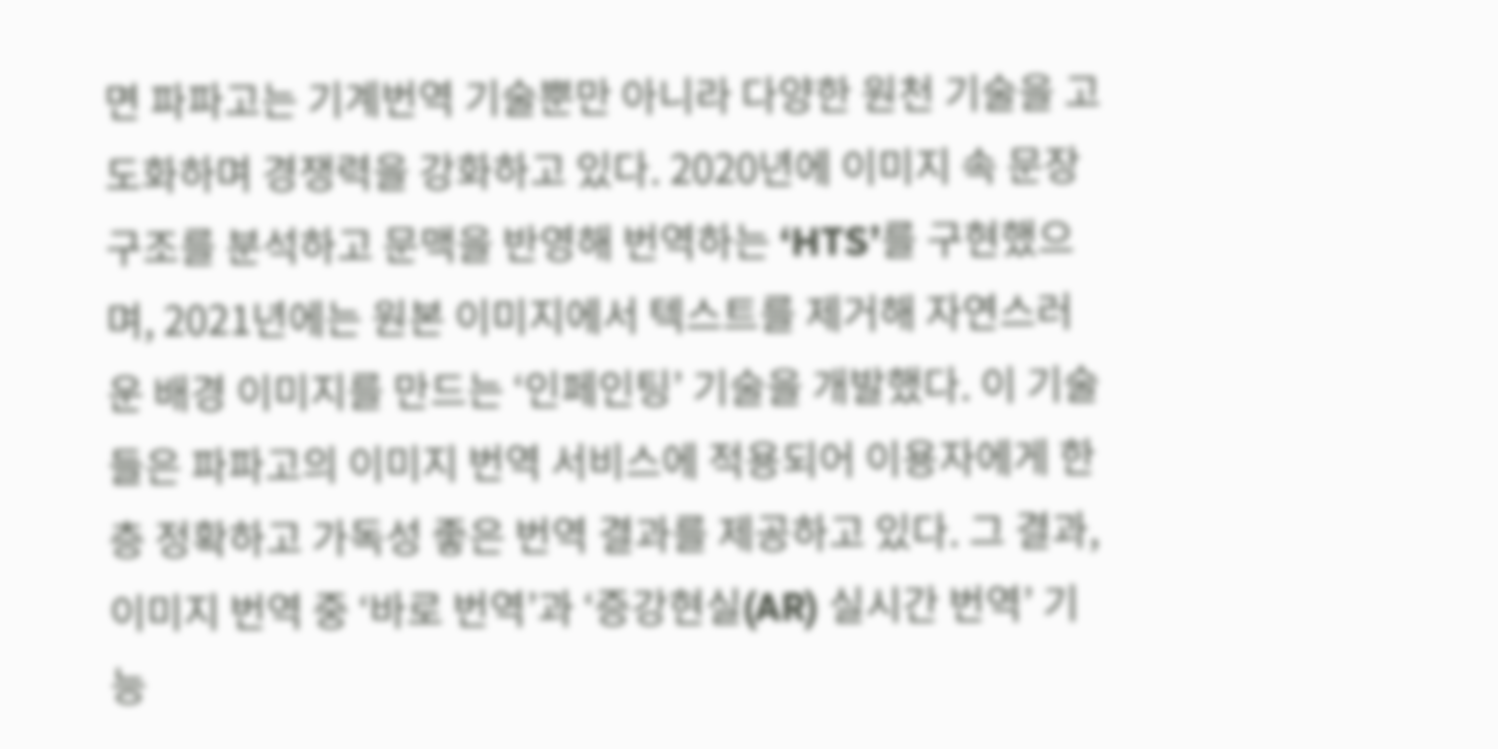면 파파고는 기계번역 기술뿐만 아니라 다양한 원천 기술을 고도화하며 경쟁력을 강화하고 있다. 2020년에 이미지 속 문장 구조를 분석하고 문맥을 반영해 번역하는 ‘HTS’를 구현했으며, 2021년에는 원본 이미지에서 텍스트를 제거해 자연스러운 배경 이미지를 만드는 ‘인페인팅’ 기술을 개발했다. 이 기술들은 파파고의 이미지 번역 서비스에 적용되어 이용자에게 한층 정확하고 가독성 좋은 번역 결과를 제공하고 있다. 그 결과, 이미지 번역 중 ‘바로 번역’과 ‘증강현실(AR) 실시간 번역’ 기능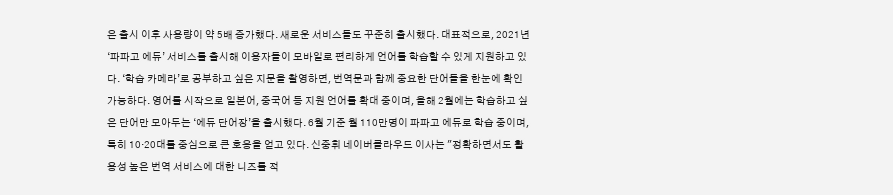은 출시 이후 사용량이 약 5배 증가했다. 새로운 서비스들도 꾸준히 출시했다. 대표적으로, 2021년 ‘파파고 에듀’ 서비스를 출시해 이용자들이 모바일로 편리하게 언어를 학습할 수 있게 지원하고 있다. ‘학습 카메라’로 공부하고 싶은 지문을 촬영하면, 번역문과 함께 중요한 단어들을 한눈에 확인 가능하다. 영어를 시작으로 일본어, 중국어 등 지원 언어를 확대 중이며, 올해 2월에는 학습하고 싶은 단어만 모아두는 ‘에듀 단어장’을 출시했다. 6월 기준 월 110만명이 파파고 에듀로 학습 중이며, 특히 10·20대를 중심으로 큰 호응을 얻고 있다. 신중휘 네이버클라우드 이사는 "정확하면서도 활용성 높은 번역 서비스에 대한 니즈를 적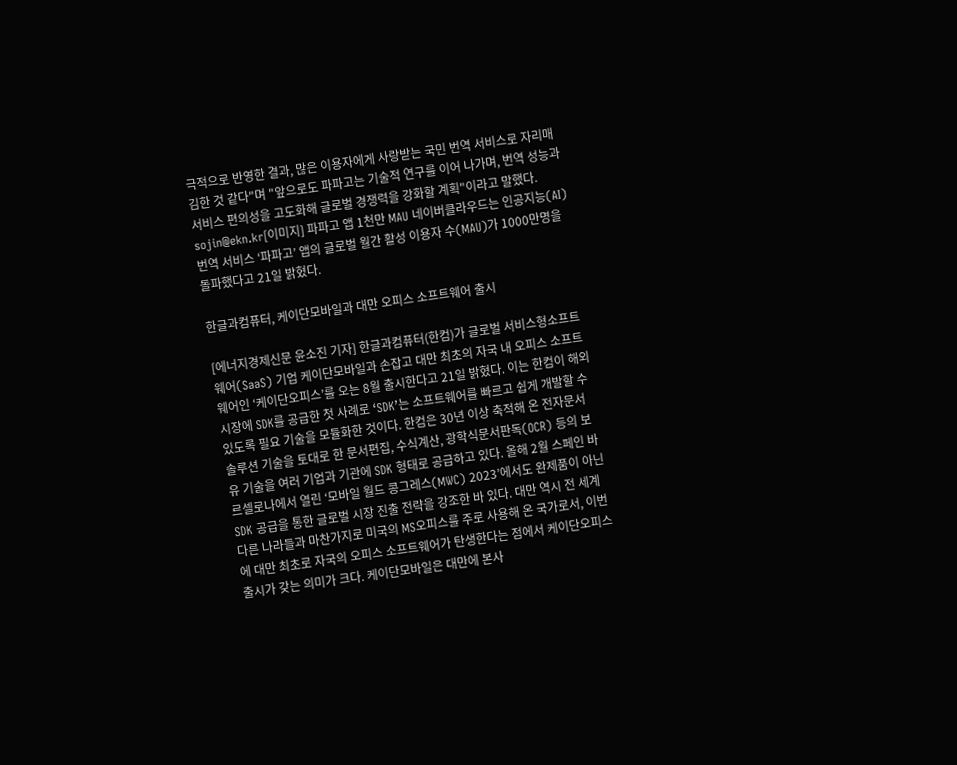극적으로 반영한 결과, 많은 이용자에게 사랑받는 국민 번역 서비스로 자리매김한 것 같다"며 "앞으로도 파파고는 기술적 연구를 이어 나가며, 번역 성능과 서비스 편의성을 고도화해 글로벌 경쟁력을 강화할 계획"이라고 말했다. sojin@ekn.kr[이미지] 파파고 앱 1천만 MAU 네이버클라우드는 인공지능(AI) 번역 서비스 ‘파파고’ 앱의 글로벌 월간 활성 이용자 수(MAU)가 1000만명을 돌파했다고 21일 밝혔다.

한글과컴퓨터, 케이단모바일과 대만 오피스 소프트웨어 출시

[에너지경제신문 윤소진 기자] 한글과컴퓨터(한컴)가 글로벌 서비스형소프트웨어(SaaS) 기업 케이단모바일과 손잡고 대만 최초의 자국 내 오피스 소프트웨어인 ‘케이단오피스’를 오는 8월 출시한다고 21일 밝혔다. 이는 한컴이 해외 시장에 SDK를 공급한 첫 사례로 ‘SDK’는 소프트웨어를 빠르고 쉽게 개발할 수 있도록 필요 기술을 모듈화한 것이다. 한컴은 30년 이상 축적해 온 전자문서 솔루션 기술을 토대로 한 문서편집, 수식계산, 광학식문서판독(OCR) 등의 보유 기술을 여러 기업과 기관에 SDK 형태로 공급하고 있다. 올해 2월 스페인 바르셀로나에서 열린 ‘모바일 월드 콩그레스(MWC) 2023’에서도 완제품이 아닌 SDK 공급을 통한 글로벌 시장 진출 전략을 강조한 바 있다. 대만 역시 전 세계 다른 나라들과 마찬가지로 미국의 MS오피스를 주로 사용해 온 국가로서, 이번에 대만 최초로 자국의 오피스 소프트웨어가 탄생한다는 점에서 케이단오피스 출시가 갖는 의미가 크다. 케이단모바일은 대만에 본사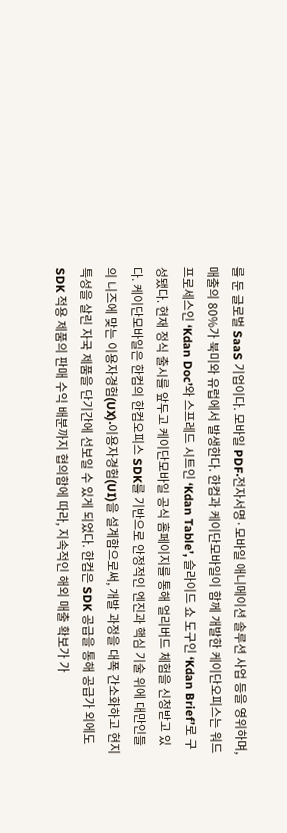를 둔 글로벌 SaaS 기업이다. 모바일 PDF·전자서명·모바일 애니메이션 솔루션 사업 등을 영위하며, 매출의 80%가 북미와 유럽에서 발생한다. 한컴과 케이단모바일이 함께 개발한 케이단오피스는 워드 프로세스인 ‘Kdan Doc’와 스프레드 시트인 ‘Kdan Table’, 슬라이드 쇼 도구인 ‘Kdan Brief’로 구성됐다. 현재 정식 출시를 앞두고 케이단모바일 공식 홈페이지를 통해 얼리버드 체험을 신청받고 있다. 케이단모바일은 한컴의 한컴오피스 SDK를 기반으로 안정적인 엔진과 핵심 기술 위에 대만인들의 니즈에 맞는 이용자경험(UX)·이용자경험(UI)을 설계함으로써, 개발 과정을 대폭 간소화하고 현지 특성을 살린 자국 제품을 단기간에 선보일 수 있게 되었다. 한컴은 SDK 공급을 통해 공급가 외에도 SDK 적용 제품의 판매 수익 배분까지 협의함에 따라, 지속적인 해외 매출 확보가 가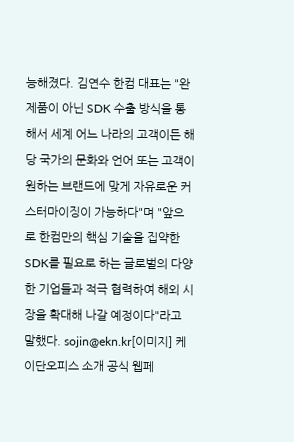능해졌다. 김연수 한컴 대표는 "완제품이 아닌 SDK 수출 방식을 통해서 세계 어느 나라의 고객이든 해당 국가의 문화와 언어 또는 고객이 원하는 브랜드에 맞게 자유로운 커스터마이징이 가능하다"며 "앞으로 한컴만의 핵심 기술을 집약한 SDK를 필요로 하는 글로벌의 다양한 기업들과 적극 협력하여 해외 시장을 확대해 나갈 예정이다"라고 말했다. sojin@ekn.kr[이미지] 케이단오피스 소개 공식 웹페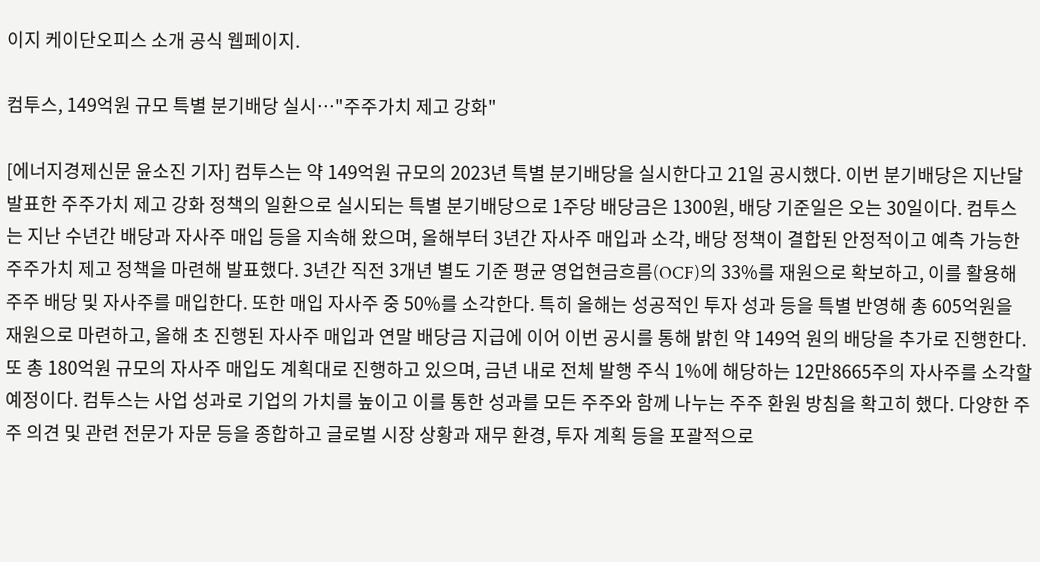이지 케이단오피스 소개 공식 웹페이지.

컴투스, 149억원 규모 특별 분기배당 실시…"주주가치 제고 강화"

[에너지경제신문 윤소진 기자] 컴투스는 약 149억원 규모의 2023년 특별 분기배당을 실시한다고 21일 공시했다. 이번 분기배당은 지난달 발표한 주주가치 제고 강화 정책의 일환으로 실시되는 특별 분기배당으로 1주당 배당금은 1300원, 배당 기준일은 오는 30일이다. 컴투스는 지난 수년간 배당과 자사주 매입 등을 지속해 왔으며, 올해부터 3년간 자사주 매입과 소각, 배당 정책이 결합된 안정적이고 예측 가능한 주주가치 제고 정책을 마련해 발표했다. 3년간 직전 3개년 별도 기준 평균 영업현금흐름(OCF)의 33%를 재원으로 확보하고, 이를 활용해 주주 배당 및 자사주를 매입한다. 또한 매입 자사주 중 50%를 소각한다. 특히 올해는 성공적인 투자 성과 등을 특별 반영해 총 605억원을 재원으로 마련하고, 올해 초 진행된 자사주 매입과 연말 배당금 지급에 이어 이번 공시를 통해 밝힌 약 149억 원의 배당을 추가로 진행한다. 또 총 180억원 규모의 자사주 매입도 계획대로 진행하고 있으며, 금년 내로 전체 발행 주식 1%에 해당하는 12만8665주의 자사주를 소각할 예정이다. 컴투스는 사업 성과로 기업의 가치를 높이고 이를 통한 성과를 모든 주주와 함께 나누는 주주 환원 방침을 확고히 했다. 다양한 주주 의견 및 관련 전문가 자문 등을 종합하고 글로벌 시장 상황과 재무 환경, 투자 계획 등을 포괄적으로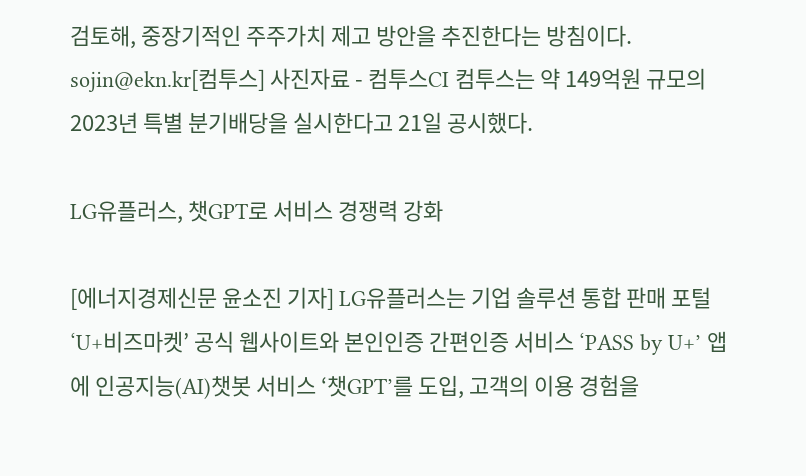검토해, 중장기적인 주주가치 제고 방안을 추진한다는 방침이다. sojin@ekn.kr[컴투스] 사진자료 - 컴투스CI 컴투스는 약 149억원 규모의 2023년 특별 분기배당을 실시한다고 21일 공시했다.

LG유플러스, 챗GPT로 서비스 경쟁력 강화

[에너지경제신문 윤소진 기자] LG유플러스는 기업 솔루션 통합 판매 포털 ‘U+비즈마켓’ 공식 웹사이트와 본인인증 간편인증 서비스 ‘PASS by U+’ 앱에 인공지능(AI)챗봇 서비스 ‘챗GPT’를 도입, 고객의 이용 경험을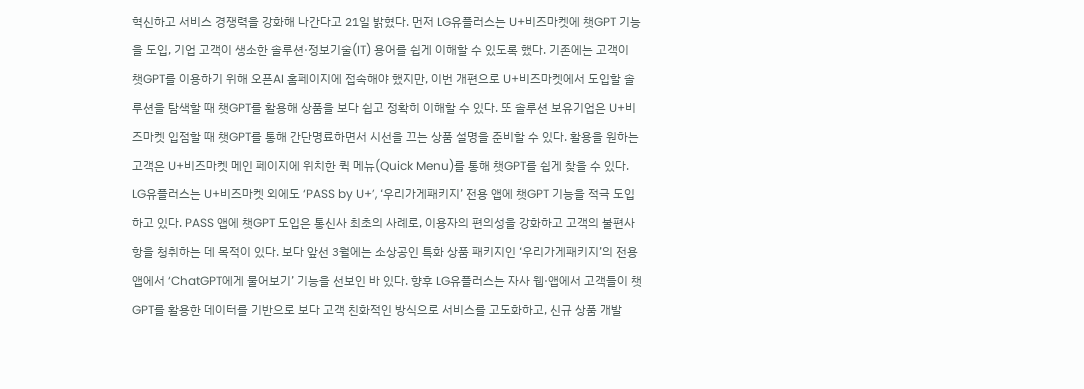혁신하고 서비스 경쟁력을 강화해 나간다고 21일 밝혔다. 먼저 LG유플러스는 U+비즈마켓에 챗GPT 기능을 도입, 기업 고객이 생소한 솔루션·정보기술(IT) 용어를 쉽게 이해할 수 있도록 했다. 기존에는 고객이 챗GPT를 이용하기 위해 오픈AI 홈페이지에 접속해야 했지만, 이번 개편으로 U+비즈마켓에서 도입할 솔루션을 탐색할 때 챗GPT를 활용해 상품을 보다 쉽고 정확히 이해할 수 있다. 또 솔루션 보유기업은 U+비즈마켓 입점할 때 챗GPT를 통해 간단명료하면서 시선을 끄는 상품 설명을 준비할 수 있다. 활용을 원하는 고객은 U+비즈마켓 메인 페이지에 위치한 퀵 메뉴(Quick Menu)를 통해 챗GPT를 쉽게 찾을 수 있다. LG유플러스는 U+비즈마켓 외에도 ‘PASS by U+’, ‘우리가게패키지’ 전용 앱에 챗GPT 기능을 적극 도입하고 있다. PASS 앱에 챗GPT 도입은 통신사 최초의 사례로, 이용자의 편의성을 강화하고 고객의 불편사항을 청취하는 데 목적이 있다. 보다 앞선 3월에는 소상공인 특화 상품 패키지인 ‘우리가게패키지’의 전용 앱에서 ‘ChatGPT에게 물어보기’ 기능을 선보인 바 있다. 향후 LG유플러스는 자사 웹·앱에서 고객들이 챗GPT를 활용한 데이터를 기반으로 보다 고객 친화적인 방식으로 서비스를 고도화하고, 신규 상품 개발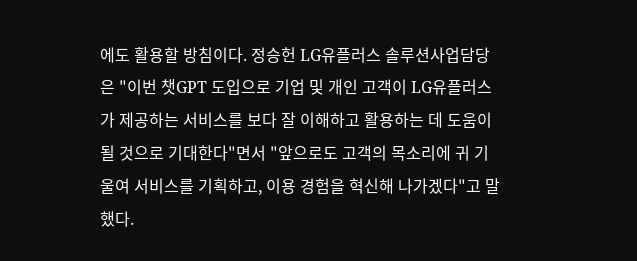에도 활용할 방침이다. 정승헌 LG유플러스 솔루션사업담당은 "이번 챗GPT 도입으로 기업 및 개인 고객이 LG유플러스가 제공하는 서비스를 보다 잘 이해하고 활용하는 데 도움이 될 것으로 기대한다"면서 "앞으로도 고객의 목소리에 귀 기울여 서비스를 기획하고, 이용 경험을 혁신해 나가겠다"고 말했다.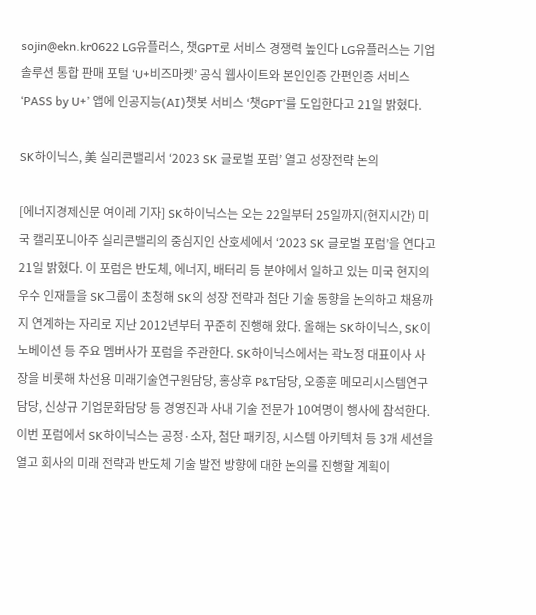sojin@ekn.kr0622 LG유플러스, 챗GPT로 서비스 경쟁력 높인다 LG유플러스는 기업 솔루션 통합 판매 포털 ‘U+비즈마켓’ 공식 웹사이트와 본인인증 간편인증 서비스 ‘PASS by U+’ 앱에 인공지능(AI)챗봇 서비스 ‘챗GPT’를 도입한다고 21일 밝혔다.

SK하이닉스, 美 실리콘밸리서 ‘2023 SK 글로벌 포럼’ 열고 성장전략 논의

[에너지경제신문 여이레 기자] SK하이닉스는 오는 22일부터 25일까지(현지시간) 미국 캘리포니아주 실리콘밸리의 중심지인 산호세에서 ‘2023 SK 글로벌 포럼’을 연다고 21일 밝혔다. 이 포럼은 반도체, 에너지, 배터리 등 분야에서 일하고 있는 미국 현지의 우수 인재들을 SK그룹이 초청해 SK의 성장 전략과 첨단 기술 동향을 논의하고 채용까지 연계하는 자리로 지난 2012년부터 꾸준히 진행해 왔다. 올해는 SK하이닉스, SK이노베이션 등 주요 멤버사가 포럼을 주관한다. SK하이닉스에서는 곽노정 대표이사 사장을 비롯해 차선용 미래기술연구원담당, 홍상후 P&T담당, 오종훈 메모리시스템연구담당, 신상규 기업문화담당 등 경영진과 사내 기술 전문가 10여명이 행사에 참석한다. 이번 포럼에서 SK하이닉스는 공정·소자, 첨단 패키징, 시스템 아키텍처 등 3개 세션을 열고 회사의 미래 전략과 반도체 기술 발전 방향에 대한 논의를 진행할 계획이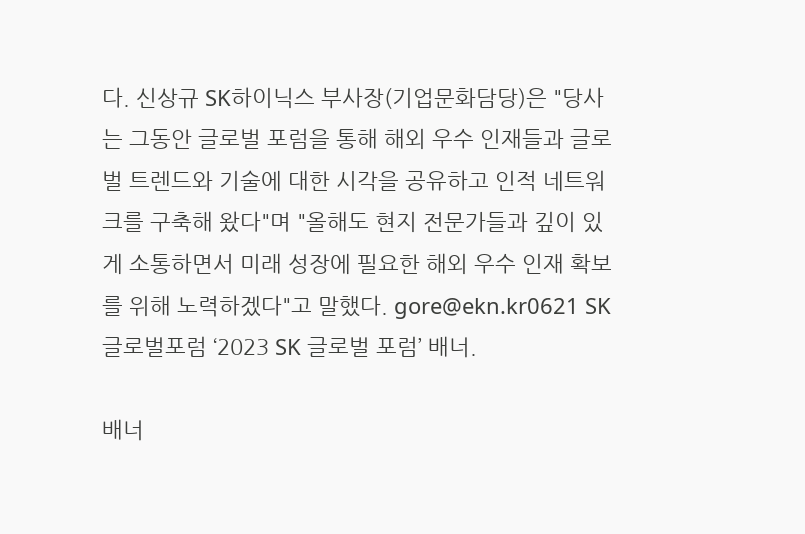다. 신상규 SK하이닉스 부사장(기업문화담당)은 "당사는 그동안 글로벌 포럼을 통해 해외 우수 인재들과 글로벌 트렌드와 기술에 대한 시각을 공유하고 인적 네트워크를 구축해 왔다"며 "올해도 현지 전문가들과 깊이 있게 소통하면서 미래 성장에 필요한 해외 우수 인재 확보를 위해 노력하겠다"고 말했다. gore@ekn.kr0621 SK 글로벌포럼 ‘2023 SK 글로벌 포럼’ 배너.

배너